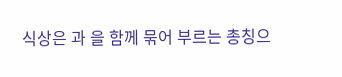식상은 과 을 함께 묶어 부르는 총칭으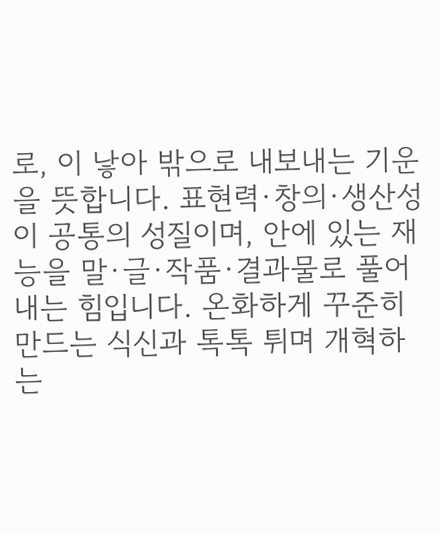로, 이 낳아 밖으로 내보내는 기운을 뜻합니다. 표현력·창의·생산성이 공통의 성질이며, 안에 있는 재능을 말·글·작품·결과물로 풀어내는 힘입니다. 온화하게 꾸준히 만드는 식신과 톡톡 튀며 개혁하는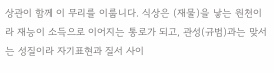상관이 함께 이 무리를 이룹니다. 식상은 (재물)을 낳는 원천이라 재능이 소득으로 이어지는 통로가 되고, 관성(규범)과는 맞서는 성질이라 자기표현과 질서 사이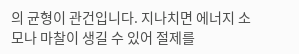의 균형이 관건입니다. 지나치면 에너지 소모나 마찰이 생길 수 있어 절제를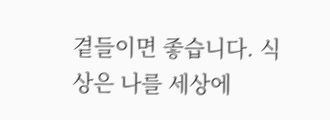곁들이면 좋습니다. 식상은 나를 세상에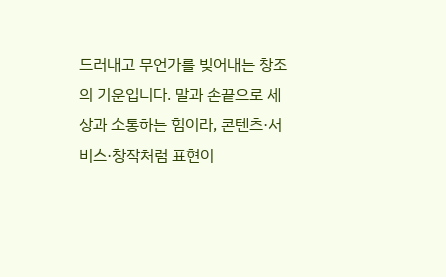드러내고 무언가를 빚어내는 창조의 기운입니다. 말과 손끝으로 세상과 소통하는 힘이라, 콘텐츠·서비스·창작처럼 표현이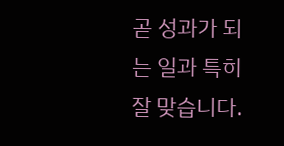곧 성과가 되는 일과 특히 잘 맞습니다.